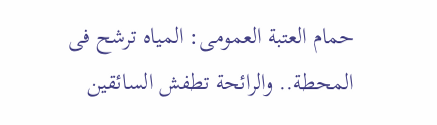حمام العتبة العمومى: المياه ترشح فى المحطة.. والرائحة تطفش السائقين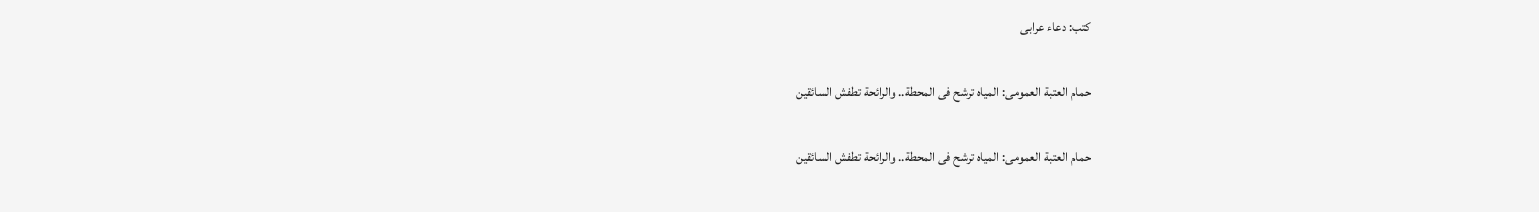كتب: دعاء عرابى

حمام العتبة العمومى: المياه ترشح فى المحطة.. والرائحة تطفش السائقين

حمام العتبة العمومى: المياه ترشح فى المحطة.. والرائحة تطفش السائقين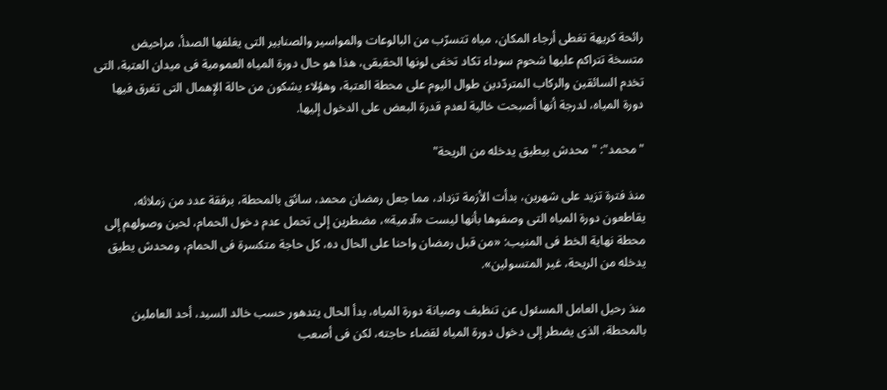رائحة كريهة تغطى أرجاء المكان، مياه تتسرّب من البالوعات والمواسير والصنابير التى يغلفها الصدأ، مراحيض متسخة تتراكم عليها شحوم سوداء تكاد تخفى لونها الحقيقى، هذا هو حال دورة المياه العمومية فى ميدان العتبة، التى تخدم السائقين والركاب المتردّدين طوال اليوم على محطة العتبة، وهؤلاء يشكون من حالة الإهمال التى تغرق فيها دورة المياه، لدرجة أنها أصبحت خالية لعدم قدرة البعض على الدخول إليها.

"محمد": "محدش بيطيق يدخله من الريحة"

منذ فترة تزيد على شهرين، بدأت الأزمة تزداد، مما جعل رمضان محمد، سائق بالمحطة، برفقة عدد من زملائه، يقاطعون دورة المياه التى وصفوها بأنها ليست «آدمية»، مضطرين إلى تحمل عدم دخول الحمام، لحين وصولهم إلى محطة نهاية الخط فى المنيب: «من قبل رمضان واحنا على الحال ده، كل حاجة متكسرة فى الحمام، ومحدش يطيق يدخله من الريحة، غير المتسولين».

منذ رحيل العامل المسئول عن تنظيف وصيانة دورة المياه، بدأ الحال يتدهور حسب خالد السيد، أحد العاملين بالمحطة، الذى يضطر إلى دخول دورة المياه لقضاء حاجته، لكن فى أصعب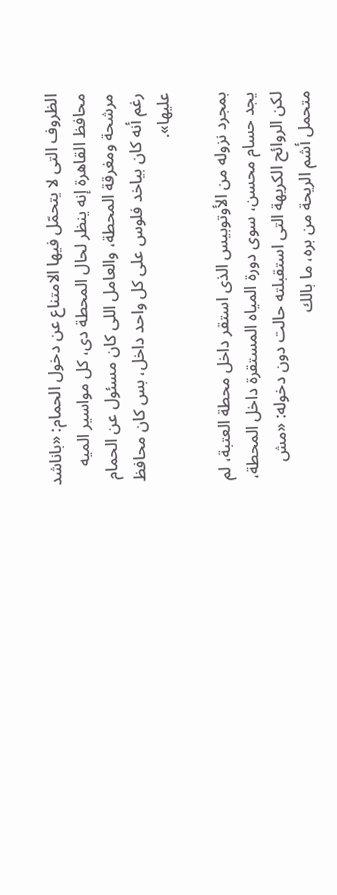الظروف التى لا يتحمّل فيها الامتناع عن دخول الحمام: «باناشد محافظ القاهرة إنه ينظر لحال المحطة دى، كل مواسير الميه مرشحة ومغرقة المحطة، والعامل اللى كان مسئول عن الحمام رغم أنه كان بياخد فلوس على كل واحد داخل، بس كان محافظ عليها».

بمجرد نزوله من الأوتوبيس الذى استقر داخل محطة العتبة، لم يجد حسام محسن، سوى دورة المياه المستقرة داخل المحطة، لكن الروائح الكريهة التى استقبلته حالت دون دخوله: «مش متحمل أشم الريحة من بره، ما بالك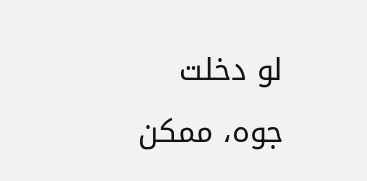لو دخلت جوه، ممكن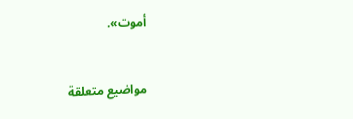أموت».


مواضيع متعلقة